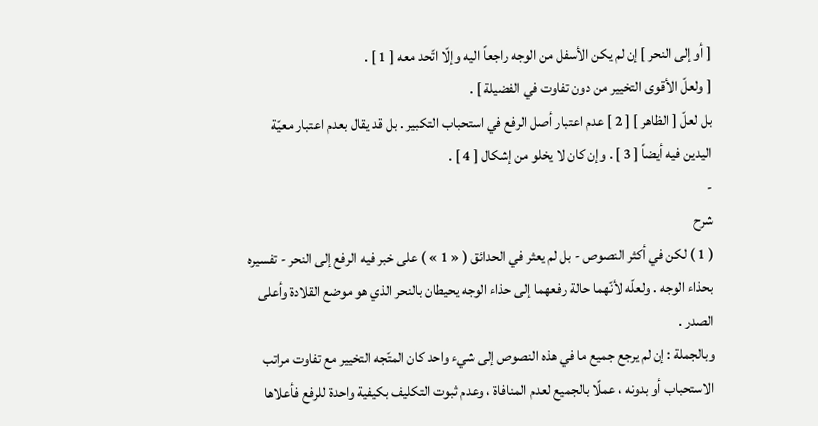[ أو إلى النحر ] إن لم يكن الأسفل من الوجه راجعاً اليه وإلّا اتّحد معه [ 1 ] .
[ ولعلّ الأقوى التخيير من دون تفاوت في الفضيلة ] .
بل لعلّ [ الظاهر ] [ 2 ] عدم اعتبار أصل الرفع في استحباب التكبير . بل قد يقال بعدم اعتبار معيّة اليدين فيه أيضاً [ 3 ] . وإن كان لا يخلو من إشكال [ 4 ] .
-
شرح
( 1 ) لكن في أكثر النصوص - بل لم يعثر في الحدائق ( « 1 » ) على خبر فيه الرفع إلى النحر - تفسيره بحذاء الوجه . ولعلّه لأنّهما حالة رفعهما إلى حذاء الوجه يحيطان بالنحر الذي هو موضع القلادة وأعلى الصدر .
وبالجملة : إن لم يرجع جميع ما في هذه النصوص إلى شيء واحد كان المتّجه التخيير مع تفاوت مراتب الاستحباب أو بدونه ، عملًا بالجميع لعدم المنافاة ، وعدم ثبوت التكليف بكيفية واحدة للرفع فأعلاها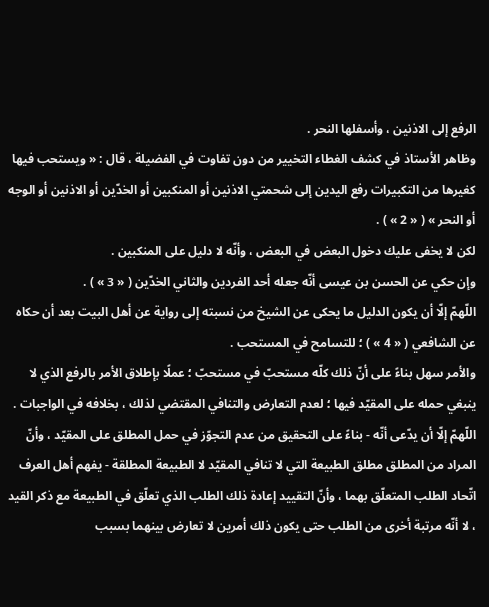الرفع إلى الاذنين ، وأسفلها النحر .
وظاهر الأستاذ في كشف الغطاء التخيير من دون تفاوت في الفضيلة ، قال : « ويستحب فيها كغيرها من التكبيرات رفع اليدين إلى شحمتي الاذنين أو المنكبين أو الخدّين أو الاذنين أو الوجه أو النحر » ( « 2 » ) .
لكن لا يخفى عليك دخول البعض في البعض ، وأنّه لا دليل على المنكبين .
وإن حكي عن الحسن بن عيسى أنّه جعله أحد الفردين والثاني الخدّين ( « 3 » ) .
اللّهمّ إلّا أن يكون الدليل ما يحكى عن الشيخ من نسبته إلى رواية عن أهل البيت بعد أن حكاه عن الشافعي ( « 4 » ) ؛ للتسامح في المستحب .
والأمر سهل بناءً على أنّ ذلك كلّه مستحبّ في مستحبّ ؛ عملًا بإطلاق الأمر بالرفع الذي لا ينبغي حمله على المقيّد فيها ؛ لعدم التعارض والتنافي المقتضي لذلك ، بخلافه في الواجبات . اللّهمّ إلّا أن يدّعى أنّه - بناءً على التحقيق من عدم التجوّز في حمل المطلق على المقيّد ، وأنّ المراد من المطلق مطلق الطبيعة التي لا تنافي المقيّد لا الطبيعة المطلقة - يفهم أهل العرف اتّحاد الطلب المتعلّق بهما ، وأنّ التقييد إعادة ذلك الطلب الذي تعلّق في الطبيعة مع ذكر القيد ، لا أنّه مرتبة أخرى من الطلب حتى يكون ذلك أمرين لا تعارض بينهما بسبب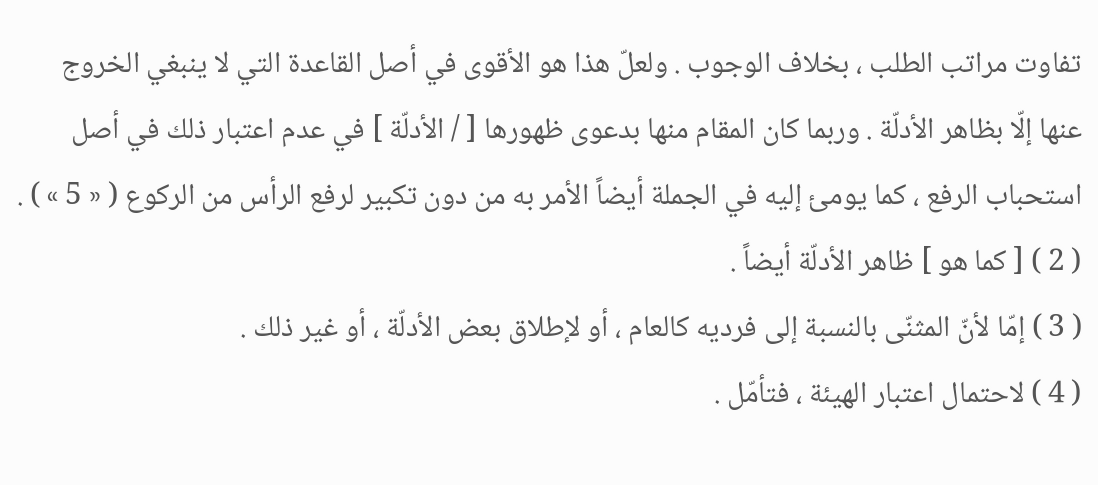تفاوت مراتب الطلب ، بخلاف الوجوب . ولعلّ هذا هو الأقوى في أصل القاعدة التي لا ينبغي الخروج عنها إلّا بظاهر الأدلّة . وربما كان المقام منها بدعوى ظهورها [ / الأدلّة ] في عدم اعتبار ذلك في أصل استحباب الرفع ، كما يومئ إليه في الجملة أيضاً الأمر به من دون تكبير لرفع الرأس من الركوع ( « 5 » ) .
( 2 ) [ كما هو ] ظاهر الأدلّة أيضاً .
( 3 ) إمّا لأنّ المثنّى بالنسبة إلى فرديه كالعام ، أو لإطلاق بعض الأدلّة ، أو غير ذلك .
( 4 ) لاحتمال اعتبار الهيئة ، فتأمّل .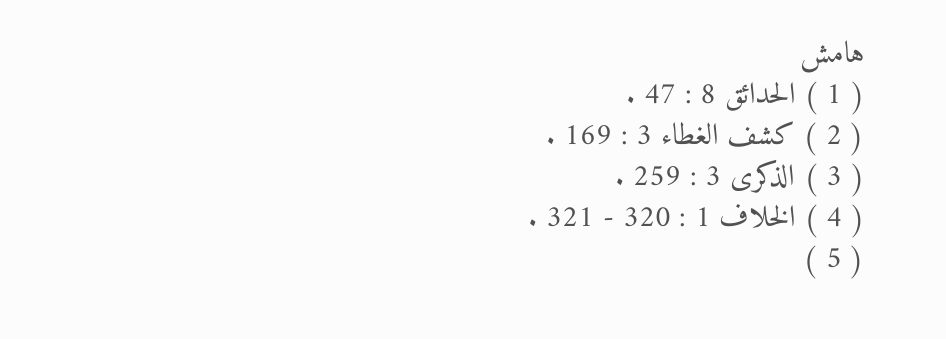هامش
( 1 ) الحدائق 8 : 47 .
( 2 ) كشف الغطاء 3 : 169 .
( 3 ) الذكرى 3 : 259 .
( 4 ) الخلاف 1 : 320 - 321 .
( 5 )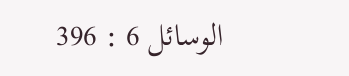الوسائل 6 : 396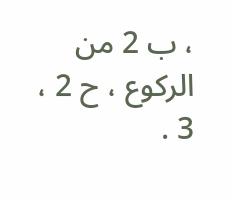، ب 2 من الركوع ، ح 2 ، 3 .